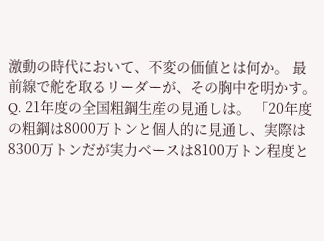激動の時代において、不変の価値とは何か。 最前線で舵を取るリーダーが、その胸中を明かす。 Q. 21年度の全国粗鋼生産の見通しは。 「20年度の粗鋼は8000万トンと個人的に見通し、実際は8300万トンだが実力ベースは8100万トン程度と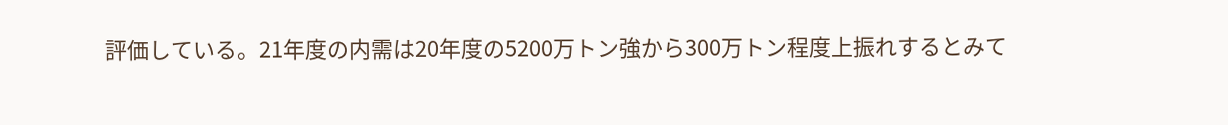評価している。21年度の内需は20年度の5200万トン強から300万トン程度上振れするとみて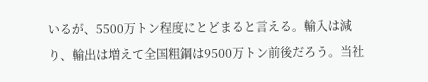いるが、5500万トン程度にとどまると言える。輸入は減り、輸出は増えて全国粗鋼は9500万トン前後だろう。当社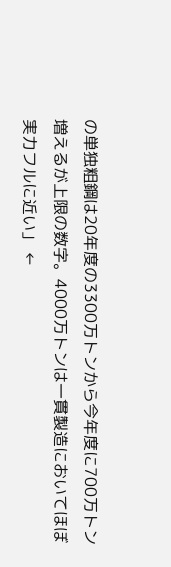の単独粗鋼は20年度の3300万トンから今年度に700万トン増えるが上限の数字。4000万トンは一貫製造においてほぼ実力フルに近い」 ←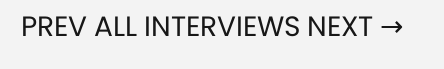PREV ALL INTERVIEWS NEXT →